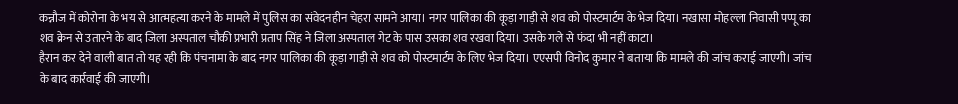कन्नौज में कोरोना के भय से आत्महत्या करने के मामले में पुलिस का संवेदनहीन चेहरा सामने आया। नगर पालिका की कूड़ा गाड़ी से शव को पोस्टमार्टम के भेज दिया। नखासा मोहल्ला निवासी पप्पू का शव क्रेन से उतारने के बाद जिला अस्पताल चौकी प्रभारी प्रताप सिंह ने जिला अस्पताल गेट के पास उसका शव रखवा दिया। उसके गले से फंदा भी नहीं काटा।
हैरान कर देने वाली बात तो यह रही कि पंचनामा के बाद नगर पालिका की कूड़ा गाड़ी से शव को पोस्टमार्टम के लिए भेज दिया। एएसपी विनोद कुमार ने बताया कि मामले की जांच कराई जाएगी। जांच के बाद कार्रवाई की जाएगी।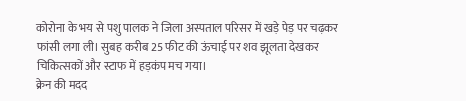कोरोना के भय से पशु पालक ने जिला अस्पताल परिसर में खड़े पेड़ पर चढ़कर फांसी लगा ली। सुबह करीब 25 फीट की ऊंचाई पर शव झूलता देखकर चिकित्सकों और स्टाफ में हड़कंप मच गया।
क्रेन की मदद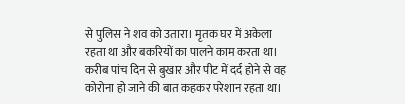से पुलिस ने शव को उतारा। मृतक घर में अकेला रहता था और बकरियों का पालने काम करता था। करीब पांच दिन से बुखार और पीट में दर्द होने से वह कोरोना हो जाने की बात कहकर परेशान रहता था।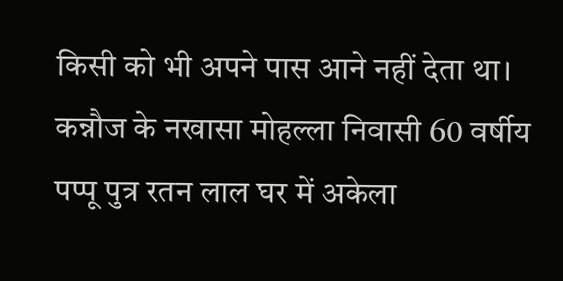किसी को भी अपने पास आने नहीं देता था। कन्नौज के नखासा मोहल्ला निवासी 60 वर्षीय पप्पू पुत्र रतन लाल घर में अकेला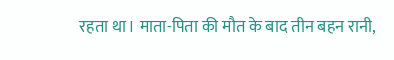रहता था। माता-पिता की मौत के बाद तीन बहन रानी,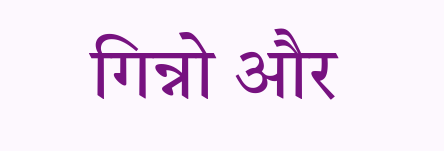गिन्नो और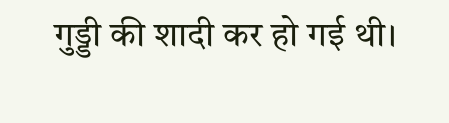गुड्डी की शादी कर हो गई थी।